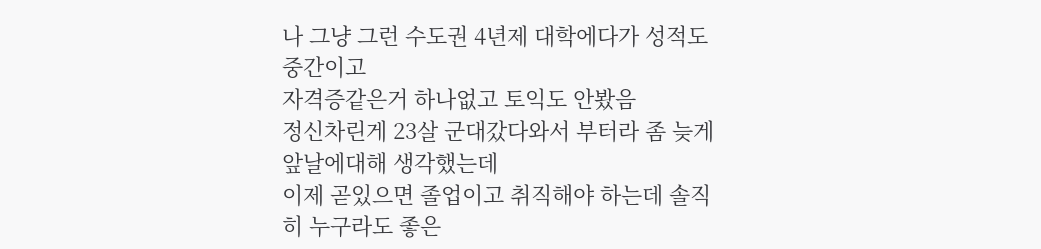나 그냥 그런 수도권 4년제 대학에다가 성적도 중간이고
자격증같은거 하나없고 토익도 안봤음
정신차린게 23살 군대갔다와서 부터라 좀 늦게 앞날에대해 생각했는데
이제 곧있으면 졸업이고 취직해야 하는데 솔직히 누구라도 좋은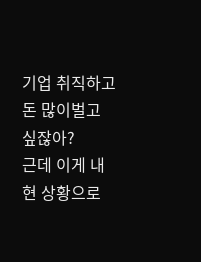기업 취직하고 돈 많이벌고 싶잖아?
근데 이게 내 현 상황으로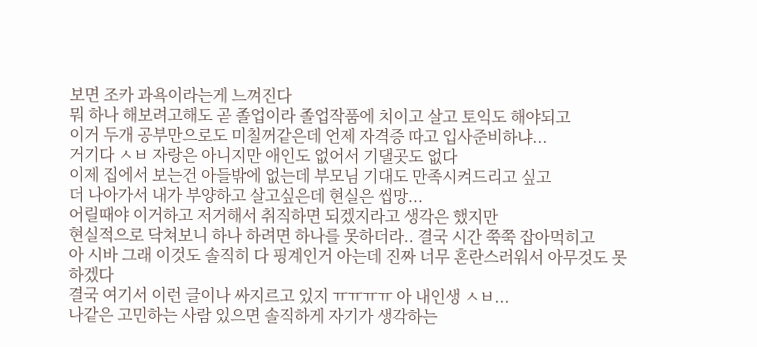보면 조카 과욕이라는게 느껴진다
뭐 하나 해보려고해도 곧 졸업이라 졸업작품에 치이고 살고 토익도 해야되고
이거 두개 공부만으로도 미칠꺼같은데 언제 자격증 따고 입사준비하냐...
거기다 ㅅㅂ 자랑은 아니지만 애인도 없어서 기댈곳도 없다
이제 집에서 보는건 아들밖에 없는데 부모님 기대도 만족시켜드리고 싶고
더 나아가서 내가 부양하고 살고싶은데 현실은 씹망...
어릴때야 이거하고 저거해서 취직하면 되겠지라고 생각은 했지만
현실적으로 닥쳐보니 하나 하려면 하나를 못하더라.. 결국 시간 쭉쭉 잡아먹히고
아 시바 그래 이것도 솔직히 다 핑계인거 아는데 진짜 너무 혼란스러워서 아무것도 못하겠다
결국 여기서 이런 글이나 싸지르고 있지 ㅠㅠㅠㅠ 아 내인생 ㅅㅂ...
나같은 고민하는 사람 있으면 솔직하게 자기가 생각하는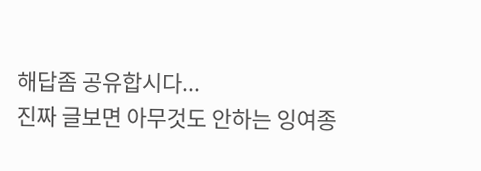해답좀 공유합시다...
진짜 글보면 아무것도 안하는 잉여종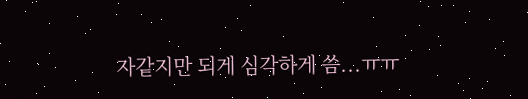자같지만 되게 심각하게 씀...ㅠㅠ